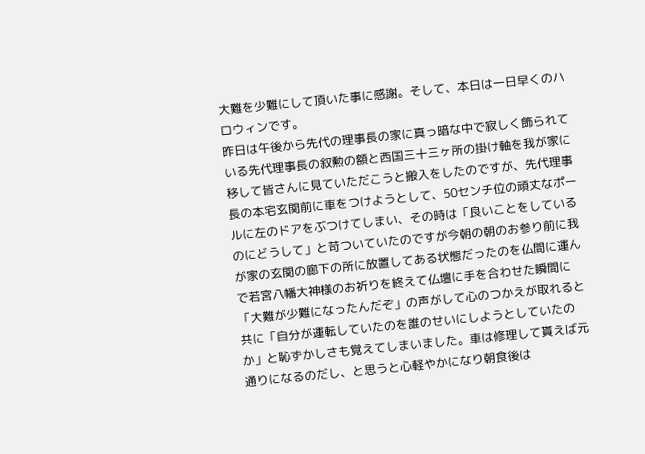大難を少難にして頂いた事に感謝。そして、本日は一日早くのハロウィンです。
昨日は午後から先代の理事長の家に真っ暗な中で寂しく飾られている先代理事長の叙勲の額と西国三十三ヶ所の掛け軸を我が家に移して皆さんに見ていただこうと搬入をしたのですが、先代理事長の本宅玄関前に車をつけようとして、50センチ位の頑丈なポールに左のドアをぶつけてしまい、その時は「良いことをしているのにどうして」と苛ついていたのですが今朝の朝のお参り前に我が家の玄関の廊下の所に放置してある状態だったのを仏間に運んで若宮八幡大神様のお祈りを終えて仏壇に手を合わせた瞬間に「大難が少難になったんだぞ」の声がして心のつかえが取れると共に「自分が運転していたのを誰のせいにしようとしていたのか」と恥ずかしさも覚えてしまいました。車は修理して貰えば元通りになるのだし、と思うと心軽やかになり朝食後は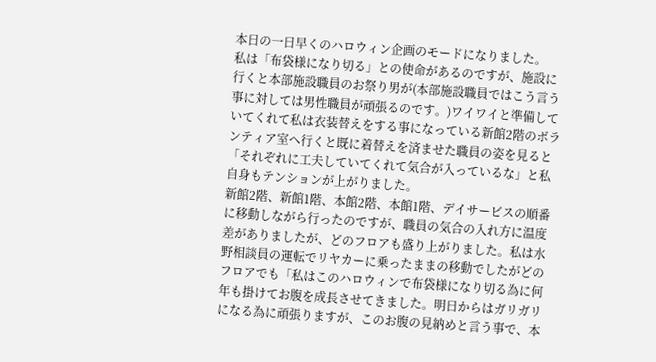本日の一日早くのハロウィン企画のモードになりました。
私は「布袋様になり切る」との使命があるのですが、施設に行くと本部施設職員のお祭り男が(本部施設職員ではこう言う事に対しては男性職員が頑張るのです。)ワイワイと準備していてくれて私は衣装替えをする事になっている新館2階のボランティア室へ行くと既に着替えを済ませた職員の姿を見ると「それぞれに工夫していてくれて気合が入っているな」と私自身もテンションが上がりました。
新館2階、新館1階、本館2階、本館1階、デイサービスの順番に移動しながら行ったのですが、職員の気合の入れ方に温度差がありましたが、どのフロアも盛り上がりました。私は水野相談員の運転でリヤカーに乗ったままの移動でしたがどのフロアでも「私はこのハロウィンで布袋様になり切る為に何年も掛けてお腹を成長させてきました。明日からはガリガリになる為に頑張りますが、このお腹の見納めと言う事で、本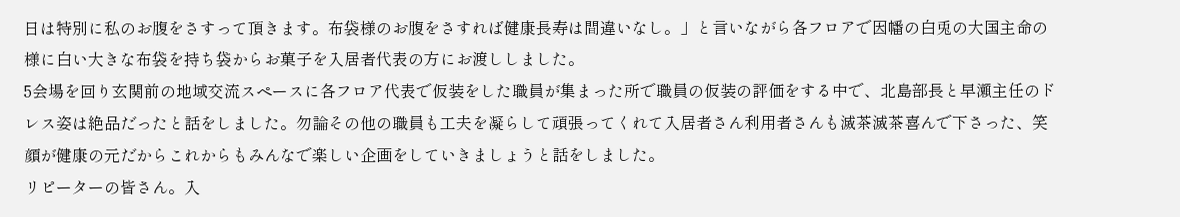日は特別に私のお腹をさすって頂きます。布袋様のお腹をさすれば健康長寿は間違いなし。」と言いながら各フロアで因幡の白兎の大国主命の様に白い大きな布袋を持ち袋からお菓子を入居者代表の方にお渡ししました。
5会場を回り玄関前の地域交流スペースに各フロア代表で仮装をした職員が集まった所で職員の仮装の評価をする中で、北島部長と早瀬主任のドレス姿は絶品だったと話をしました。勿論その他の職員も工夫を凝らして頑張ってくれて入居者さん利用者さんも滅茶滅茶喜んで下さった、笑顔が健康の元だからこれからもみんなで楽しい企画をしていきましょうと話をしました。
リピーターの皆さん。入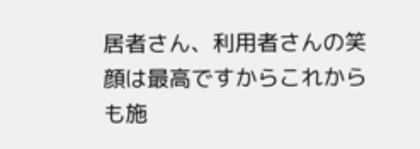居者さん、利用者さんの笑顔は最高ですからこれからも施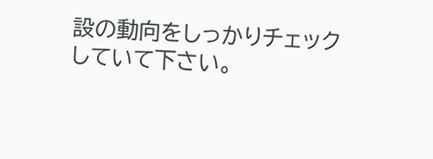設の動向をしっかりチェックしていて下さい。